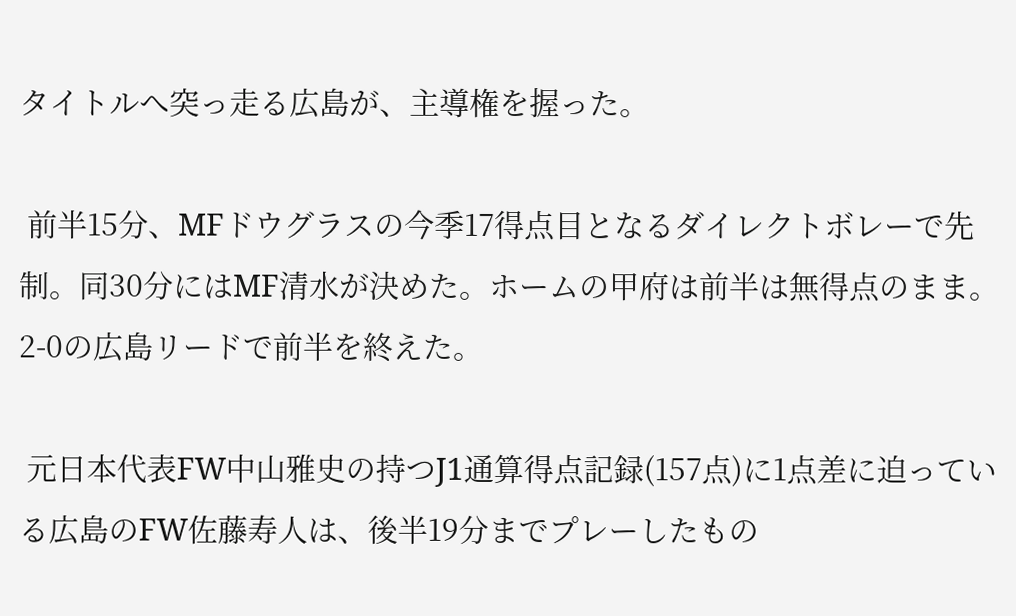タイトルへ突っ走る広島が、主導権を握った。

 前半15分、MFドウグラスの今季17得点目となるダイレクトボレーで先制。同30分にはMF清水が決めた。ホームの甲府は前半は無得点のまま。2-0の広島リードで前半を終えた。

 元日本代表FW中山雅史の持つJ1通算得点記録(157点)に1点差に迫っている広島のFW佐藤寿人は、後半19分までプレーしたもの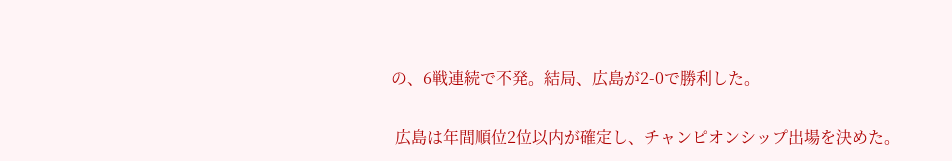の、6戦連続で不発。結局、広島が2-0で勝利した。

 広島は年間順位2位以内が確定し、チャンピオンシップ出場を決めた。